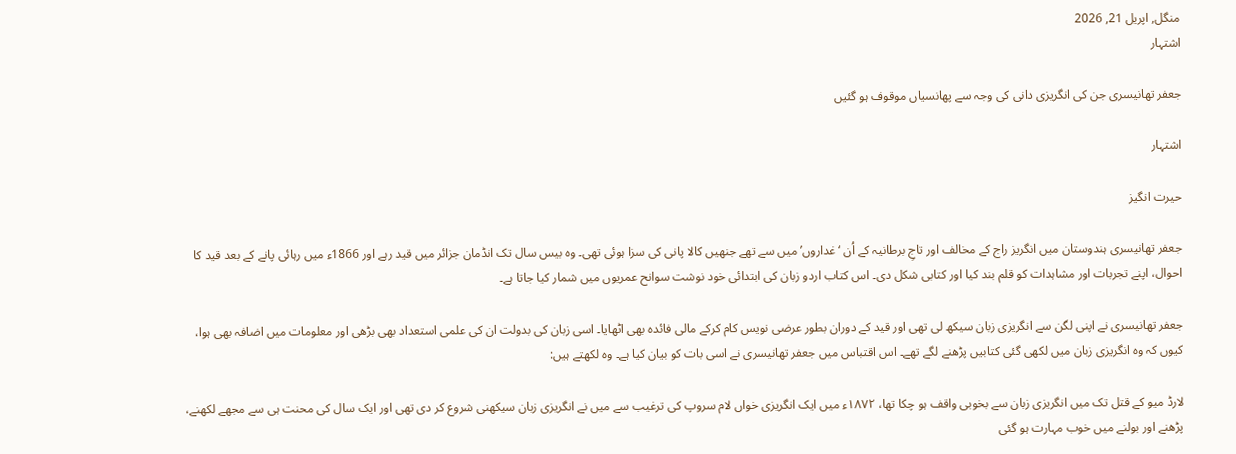منگل, اپریل 21, 2026
اشتہار

جعفر تھانیسری جن کی انگریزی دانی کی وجہ سے پھانسیاں موقوف ہو گئیں

اشتہار

حیرت انگیز

جعفر تھانیسری ہندوستان میں انگریز راج کے مخالف اور تاجِ برطانیہ کے اُن ‘غداروں’ میں سے تھے جنھیں کالا پانی کی سزا ہوئی تھی۔ وہ بیس سال تک انڈمان جزائر میں قید رہے اور 1866ء میں رہائی پانے کے بعد قید کا احوال، اپنے تجربات اور مشاہدات کو قلم بند کیا اور کتابی شکل دی۔ اس کتاب اردو زبان کی ابتدائی خود نوشت سوانح عمریوں میں شمار کیا جاتا ہے۔

جعفر تھانیسری نے اپنی لگن سے انگریزی زبان سیکھ لی تھی اور قید کے دوران بطور عرضی نویس کام کرکے مالی فائدہ بھی اٹھایا۔ اسی زبان کی بدولت ان کی علمی استعداد بھی بڑھی اور معلومات میں اضافہ بھی ہوا، کیوں کہ وہ انگریزی زبان میں لکھی گئی کتابیں پڑھنے لگے تھے۔ اس اقتباس میں جعفر تھانیسری نے اسی بات کو بیان کیا ہے۔ وہ لکھتے ہیں:

لارڈ میو کے قتل تک میں انگریزی زبان سے بخوبی واقف ہو چکا تھا، ۱۸۷۲ء میں ایک انگریزی خواں لام سروپ کی ترغیب سے میں نے انگریزی زبان سیکھنی شروع کر دی تھی اور ایک سال کی محنت ہی سے مجھے لکھنے، پڑھنے اور بولنے میں خوب مہارت ہو گئی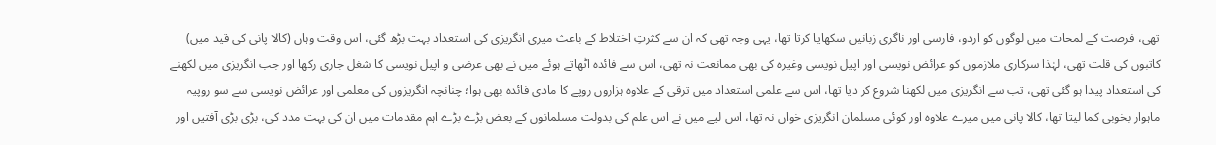تھی، فرصت کے لمحات میں لوگوں کو اردو، فارسی اور ناگری زبانیں سکھایا کرتا تھا، یہی وجہ تھی کہ ان سے کثرتِ اختلاط کے باعث میری انگریزی کی استعداد بہت بڑھ گئی، اس وقت وہاں (کالا پانی کی قید میں) کاتبوں کی قلت تھی، لہٰذا سرکاری ملازموں کو عرائض نویسی اور اپیل نویسی وغیرہ کی بھی ممانعت نہ تھی، اس سے فائدہ اٹھاتے ہوئے میں نے بھی عرضی و اپیل نویسی کا شغل جاری رکھا اور جب انگریزی میں لکھنے کی استعداد پیدا ہو گئی تھی، تب سے انگریزی میں لکھنا شروع کر دیا تھا، اس سے علمی استعداد میں ترقی کے علاوہ ہزاروں روپے کا مادی فائدہ بھی ہوا؛ چنانچہ انگریزوں کی معلمی اور عرائض نویسی سے سو روپیہ ماہوار بخوبی کما لیتا تھا، کالا پانی میں میرے علاوہ اور کوئی مسلمان انگریزی خواں نہ تھا، اس لیے میں نے اس علم کی بدولت مسلمانوں کے بعض بڑے بڑے اہم مقدمات میں ان کی بہت مدد کی، بڑی بڑی آفتیں اور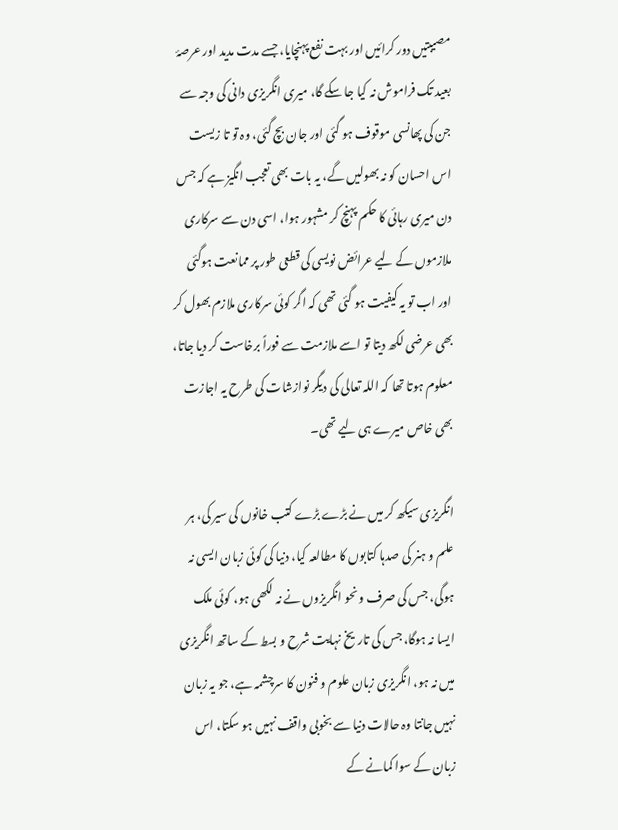مصیبتیں دور کرائیں اور بہت نفع پہنچایا، جسے مدت مدید اور عرصۂ بعید تک فراموش نہ کیا جا سکے گا، میری انگریزی دانی کی وجہ سے جن کی پھانسی موقوف ہو گئی اور جان بچ گئی، وہ تو تا زیست اس احسان کو نہ بھولیں گے، یہ بات بھی تعجب انگیز ہے کہ جس دن میری رہائی کا حکم پہنچ کر مشہور ہوا، اسی دن سے سرکاری ملازموں کے لیے عرائض نویسی کی قطعی طور پر ممانعت ہوگئی اور اب تو یہ کیفیت ہو گئی تھی کہ اگر کوئی سرکاری ملازم بھول کر بھی عرضی لکھ دیتا تو اسے ملازمت سے فوراً برخاست کر دیا جاتا، معلوم ہوتا تھا کہ اللہ تعالی کی دیگر نوازشات کی طرح یہ اجازت بھی خاص میرے ہی لیے تھی۔

انگریزی سیکھ کر میں نے بڑے بڑے کتب خانوں کی سیر کی، ہر علم و ہنر کی صدہا کتابوں کا مطالعہ کیا، دنیا کی کوئی زبان ایسی نہ ہوگی، جس کی صرف و نحو انگریزوں نے نہ لکھی ہو، کوئی ملک ایسا نہ ہوگا، جس کی تاریخ نہایت شرح و بسط کے ساتھ انگریزی میں نہ ہو، انگریزی زبان علوم و فنون کا سرچشمہ ہے، جو یہ زبان نہیں جانتا وہ حالات دنیا سے بخوبی واقف نہیں ہو سکتا، اس زبان کے سوا کمانے کے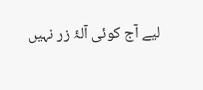لیے آج کوئی آلۂ زر نہیں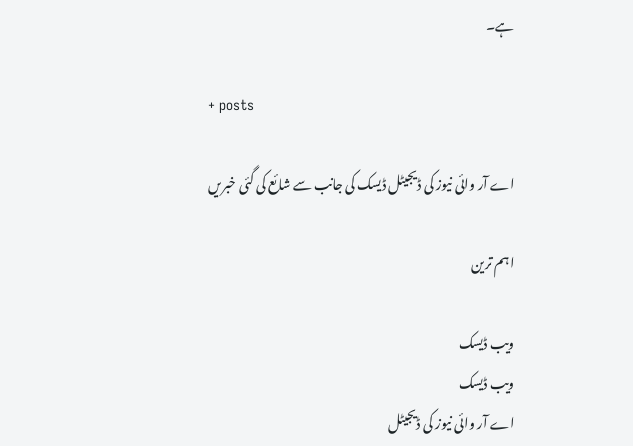ہے۔

+ posts

اے آر وائی نیوز کی ڈیجیٹل ڈیسک کی جانب سے شائع کی گئی خبریں

اہم ترین

ویب ڈیسک
ویب ڈیسک
اے آر وائی نیوز کی ڈیجیٹل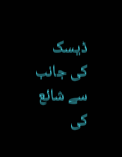ڈیسک کی جانب سے شائع کی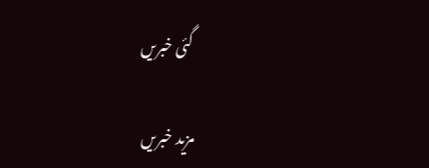گئی خبریں

مزید خبریں